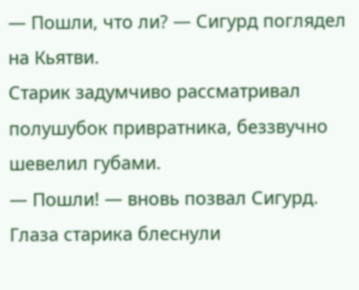— Пошли, что ли? — Сигурд поглядел на Кьятви.
Старик задумчиво рассматривал полушубок привратника, беззвучно шевелил губами.
— Пошли! — вновь позвал Сигурд.
Глаза старика блеснули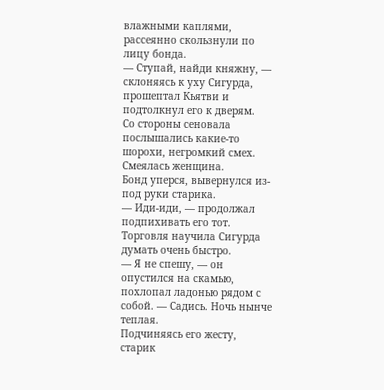влажными каплями, рассеянно скользнули по лицу бонда.
— Ступай, найди княжну, — склоняясь к уху Сигурда, прошептал Кьятви и подтолкнул его к дверям.
Со стороны сеновала послышались какие-то шорохи, негромкий смех. Смеялась женщина.
Бонд уперся, вывернулся из-под руки старика.
— Иди-иди, — продолжал подпихивать его тот.
Торговля научила Сигурда думать очень быстро.
— Я не спешу, — он опустился на скамью, похлопал ладонью рядом с собой. — Садись. Ночь нынче теплая.
Подчиняясь его жесту, старик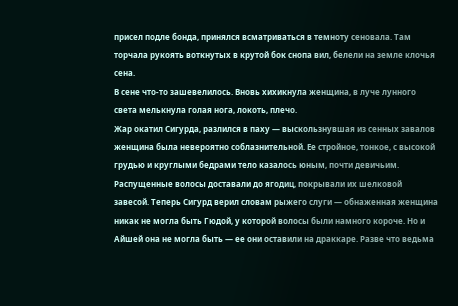присел подле бонда, принялся всматриваться в темноту сеновала. Там торчала рукоять воткнутых в крутой бок снопа вил, белели на земле клочья сена.
В сене что-то зашевелилось. Вновь хихикнула женщина, в луче лунного света мелькнула голая нога, локоть, плечо.
Жар окатил Сигурда, разлился в паху — выскользнувшая из сенных завалов женщина была невероятно соблазнительной. Ее стройное, тонкое, с высокой грудью и круглыми бедрами тело казалось юным, почти девичьим. Распущенные волосы доставали до ягодиц, покрывали их шелковой завесой. Теперь Сигурд верил словам рыжего слуги — обнаженная женщина никак не могла быть Гюдой, у которой волосы были намного короче. Но и Айшей она не могла быть — ее они оставили на драккаре. Разве что ведьма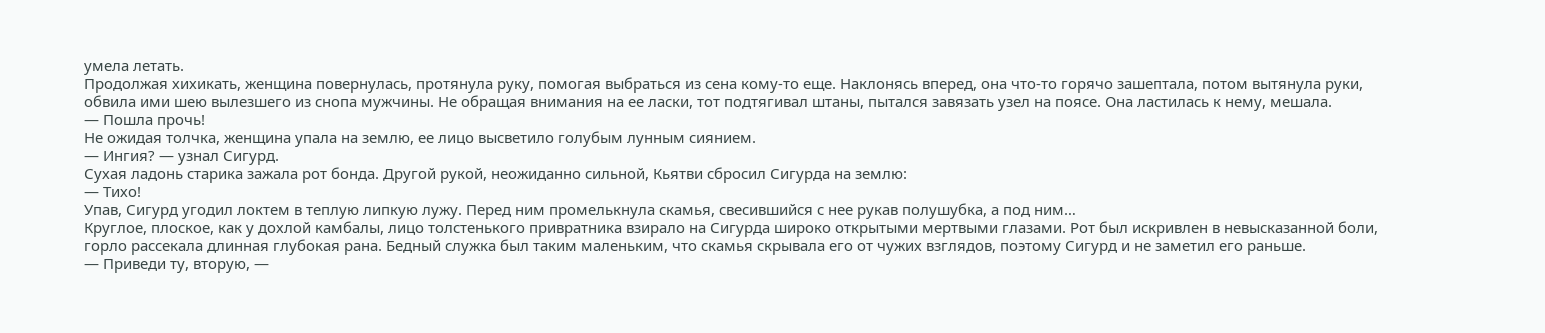умела летать.
Продолжая хихикать, женщина повернулась, протянула руку, помогая выбраться из сена кому-то еще. Наклонясь вперед, она что-то горячо зашептала, потом вытянула руки, обвила ими шею вылезшего из снопа мужчины. Не обращая внимания на ее ласки, тот подтягивал штаны, пытался завязать узел на поясе. Она ластилась к нему, мешала.
— Пошла прочь!
Не ожидая толчка, женщина упала на землю, ее лицо высветило голубым лунным сиянием.
— Ингия? — узнал Сигурд.
Сухая ладонь старика зажала рот бонда. Другой рукой, неожиданно сильной, Кьятви сбросил Сигурда на землю:
— Тихо!
Упав, Сигурд угодил локтем в теплую липкую лужу. Перед ним промелькнула скамья, свесившийся с нее рукав полушубка, а под ним…
Круглое, плоское, как у дохлой камбалы, лицо толстенького привратника взирало на Сигурда широко открытыми мертвыми глазами. Рот был искривлен в невысказанной боли, горло рассекала длинная глубокая рана. Бедный служка был таким маленьким, что скамья скрывала его от чужих взглядов, поэтому Сигурд и не заметил его раньше.
— Приведи ту, вторую, —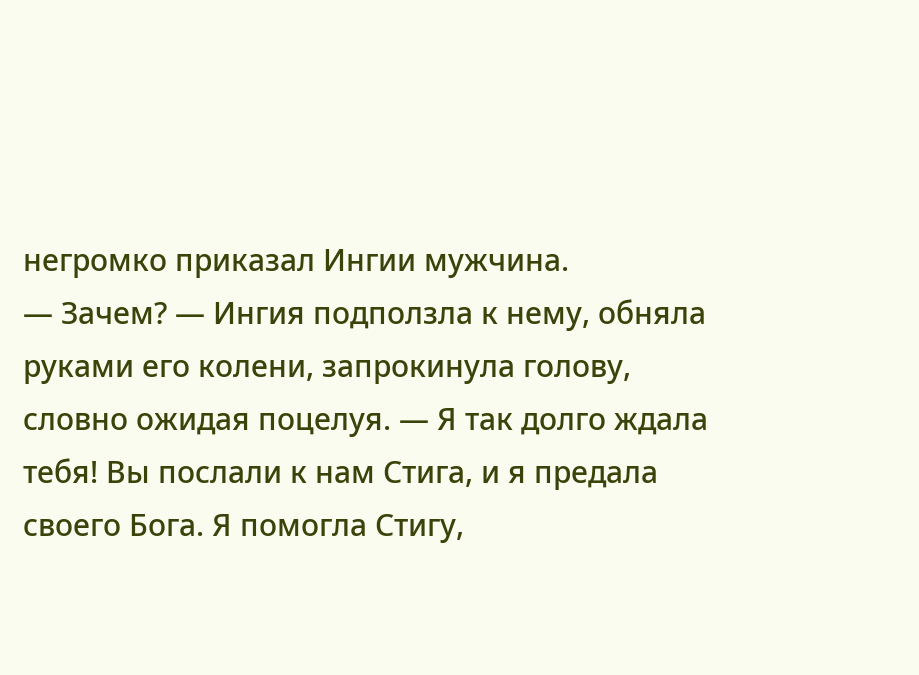негромко приказал Ингии мужчина.
— Зачем? — Ингия подползла к нему, обняла руками его колени, запрокинула голову, словно ожидая поцелуя. — Я так долго ждала тебя! Вы послали к нам Стига, и я предала своего Бога. Я помогла Стигу,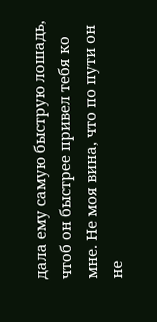дала ему самую быструю лошадь, чтоб он быстрее привел тебя ко мне. Не моя вина, что по пути он не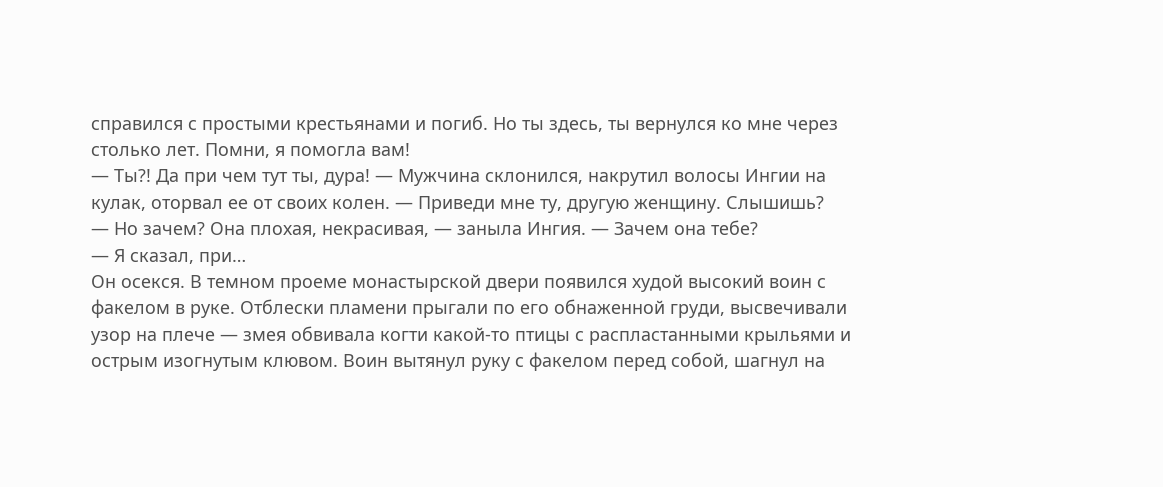справился с простыми крестьянами и погиб. Но ты здесь, ты вернулся ко мне через столько лет. Помни, я помогла вам!
— Ты?! Да при чем тут ты, дура! — Мужчина склонился, накрутил волосы Ингии на кулак, оторвал ее от своих колен. — Приведи мне ту, другую женщину. Слышишь?
— Но зачем? Она плохая, некрасивая, — заныла Ингия. — Зачем она тебе?
— Я сказал, при…
Он осекся. В темном проеме монастырской двери появился худой высокий воин с факелом в руке. Отблески пламени прыгали по его обнаженной груди, высвечивали узор на плече — змея обвивала когти какой-то птицы с распластанными крыльями и острым изогнутым клювом. Воин вытянул руку с факелом перед собой, шагнул на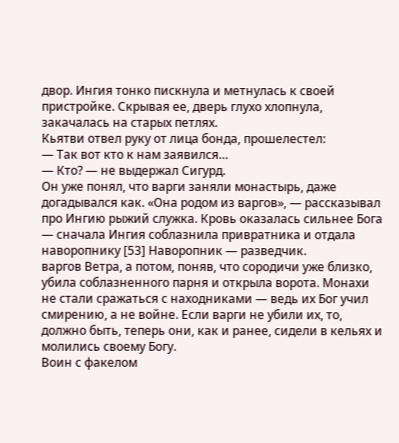двор. Ингия тонко пискнула и метнулась к своей пристройке. Скрывая ее, дверь глухо хлопнула, закачалась на старых петлях.
Кьятви отвел руку от лица бонда, прошелестел:
— Так вот кто к нам заявился…
— Кто? — не выдержал Сигурд.
Он уже понял, что варги заняли монастырь, даже догадывался как. «Она родом из варгов», — рассказывал про Ингию рыжий служка. Кровь оказалась сильнее Бога — сначала Ингия соблазнила привратника и отдала наворопнику [53] Наворопник — разведчик.
варгов Ветра, а потом, поняв, что сородичи уже близко, убила соблазненного парня и открыла ворота. Монахи не стали сражаться с находниками — ведь их Бог учил смирению, а не войне. Если варги не убили их, то, должно быть, теперь они, как и ранее, сидели в кельях и молились своему Богу.
Воин с факелом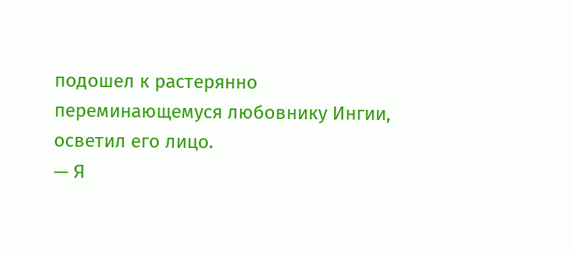подошел к растерянно переминающемуся любовнику Ингии, осветил его лицо.
— Я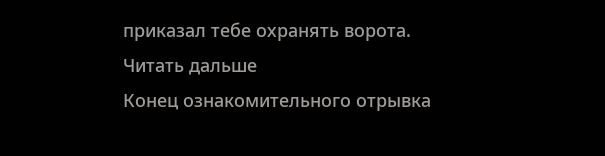приказал тебе охранять ворота.
Читать дальше
Конец ознакомительного отрывка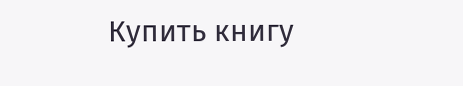Купить книгу